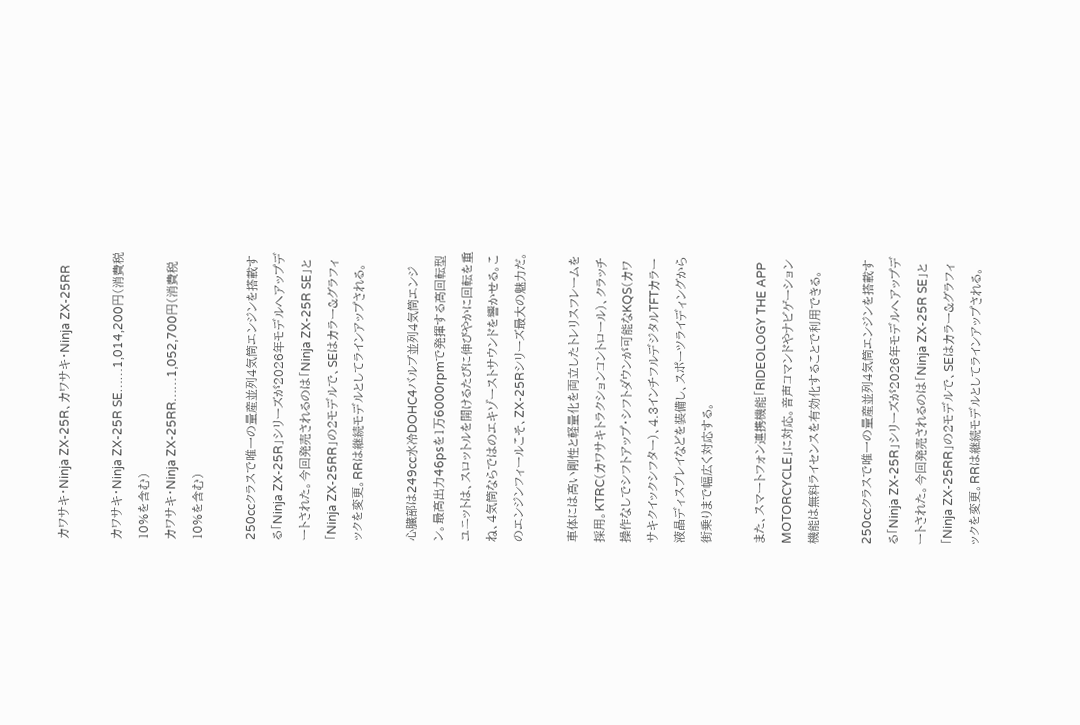カワサキ・Ninja ZX-25R、カワサキ・Ninja ZX-25RR

カワサキ・Ninja ZX-25R SE……1,014,200円(消費税10%を含む)
カワサキ・Ninja ZX-25RR……1,052,700円(消費税10%を含む)

250ccクラスで唯一の量産並列4気筒エンジンを搭載する「Ninja ZX-25R」シリーズが2026年モデルへアップデートされた。今回発売されるのは「Ninja ZX-25R SE」と「Ninja ZX-25RR」の2モデルで、SEはカラー&グラフィックを変更。RRは継続モデルとしてラインアップされる。

心臓部は249cc水冷DOHC4バルブ並列4気筒エンジン。最高出力46psを1万6000rpmで発揮する高回転型ユニットは、スロットルを開けるたびに伸びやかに回転を重ね、4気筒ならではのエキゾーストサウンドを響かせる。このエンジンフィールこそ、ZX-25Rシリーズ最大の魅力だ。

車体には高い剛性と軽量化を両立したトレリスフレームを採用。KTRC(カワサキトラクションコントロール)、クラッチ操作なしでシフトアップ・シフトダウンが可能なKQS(カワサキクイックシフター)、4.3インチフルデジタルTFTカラー液晶ディスプレイなどを装備し、スポーツライディングから街乗りまで幅広く対応する。

また、スマートフォン連携機能「RIDEOLOGY THE APP MOTORCYCLE」に対応。音声コマンドやナビゲーション機能は無料ライセンスを有効化することで利用できる。

250ccクラスで唯一の量産並列4気筒エンジンを搭載する「Ninja ZX-25R」シリーズが2026年モデルへアップデートされた。今回発売されるのは「Ninja ZX-25R SE」と「Ninja ZX-25RR」の2モデルで、SEはカラー&グラフィックを変更。RRは継続モデルとしてラインアップされる。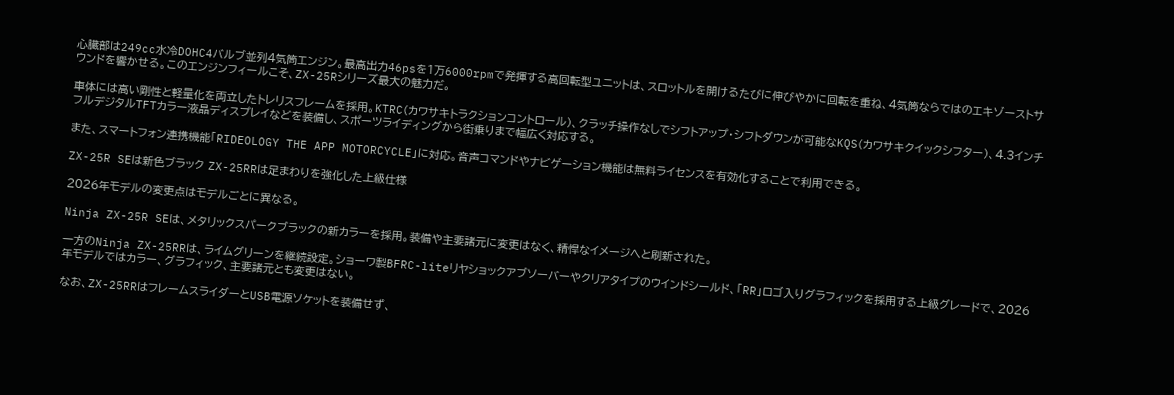心臓部は249cc水冷DOHC4バルブ並列4気筒エンジン。最高出力46psを1万6000rpmで発揮する高回転型ユニットは、スロットルを開けるたびに伸びやかに回転を重ね、4気筒ならではのエキゾーストサウンドを響かせる。このエンジンフィールこそ、ZX-25Rシリーズ最大の魅力だ。

車体には高い剛性と軽量化を両立したトレリスフレームを採用。KTRC(カワサキトラクションコントロール)、クラッチ操作なしでシフトアップ・シフトダウンが可能なKQS(カワサキクイックシフター)、4.3インチフルデジタルTFTカラー液晶ディスプレイなどを装備し、スポーツライディングから街乗りまで幅広く対応する。

また、スマートフォン連携機能「RIDEOLOGY THE APP MOTORCYCLE」に対応。音声コマンドやナビゲーション機能は無料ライセンスを有効化することで利用できる。

ZX-25R SEは新色ブラック ZX-25RRは足まわりを強化した上級仕様

2026年モデルの変更点はモデルごとに異なる。

Ninja ZX-25R SEは、メタリックスパークブラックの新カラーを採用。装備や主要諸元に変更はなく、精悍なイメージへと刷新された。

一方のNinja ZX-25RRは、ライムグリーンを継続設定。ショーワ製BFRC-liteリヤショックアブソーバーやクリアタイプのウインドシールド、「RR」ロゴ入りグラフィックを採用する上級グレードで、2026年モデルではカラー、グラフィック、主要諸元とも変更はない。

なお、ZX-25RRはフレームスライダーとUSB電源ソケットを装備せず、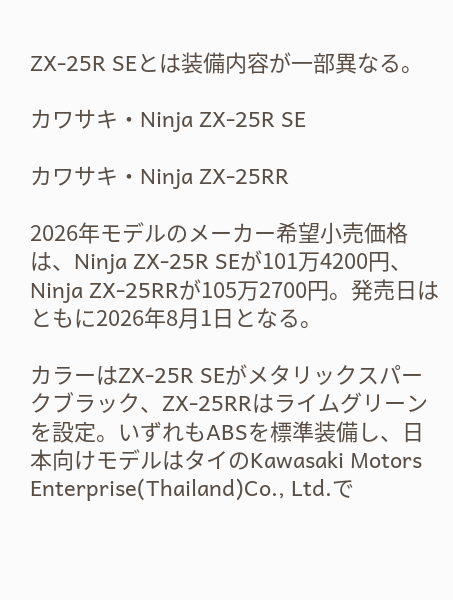ZX-25R SEとは装備内容が一部異なる。

カワサキ・Ninja ZX-25R SE

カワサキ・Ninja ZX-25RR

2026年モデルのメーカー希望小売価格は、Ninja ZX-25R SEが101万4200円、Ninja ZX-25RRが105万2700円。発売日はともに2026年8月1日となる。

カラーはZX-25R SEがメタリックスパークブラック、ZX-25RRはライムグリーンを設定。いずれもABSを標準装備し、日本向けモデルはタイのKawasaki Motors Enterprise(Thailand)Co., Ltd.で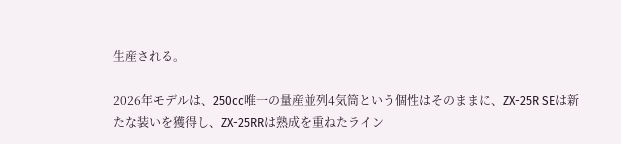生産される。

2026年モデルは、250cc唯一の量産並列4気筒という個性はそのままに、ZX-25R SEは新たな装いを獲得し、ZX-25RRは熟成を重ねたライン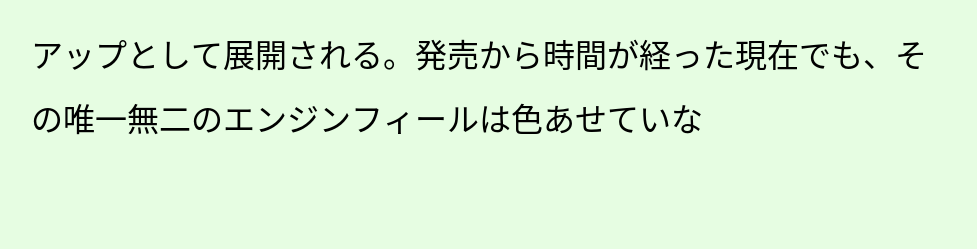アップとして展開される。発売から時間が経った現在でも、その唯一無二のエンジンフィールは色あせていな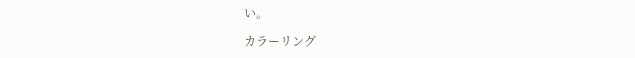い。

カラーリング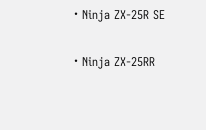・Ninja ZX-25R SE

・Ninja ZX-25RR